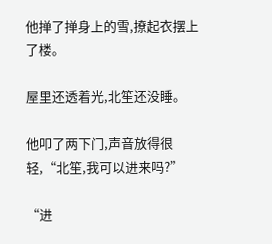他掸了掸身上的雪,撩起衣摆上了楼。

屋里还透着光,北笙还没睡。

他叩了两下门,声音放得很轻,“北笙,我可以进来吗?”

“进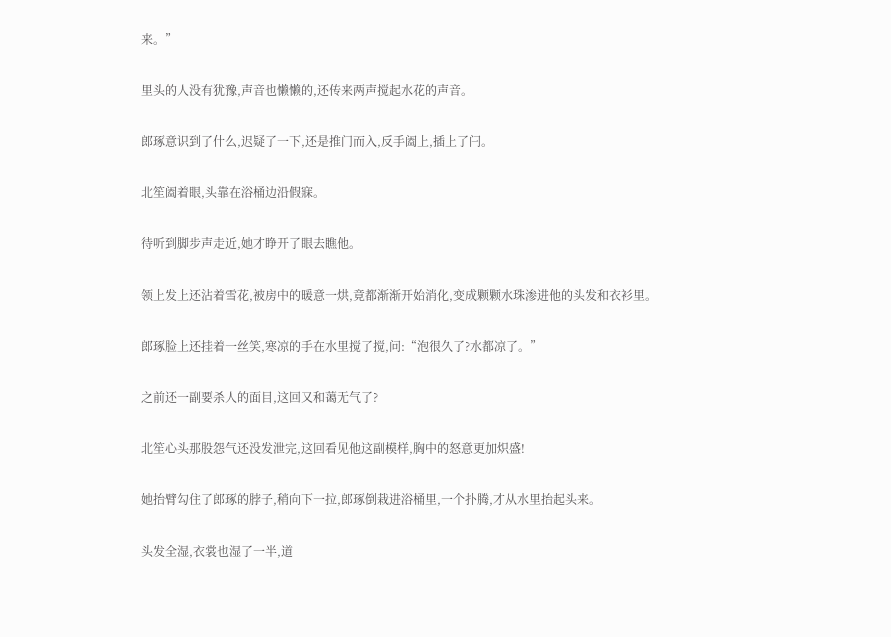来。”

里头的人没有犹豫,声音也懒懒的,还传来两声搅起水花的声音。

郎琢意识到了什么,迟疑了一下,还是推门而入,反手阖上,插上了闩。

北笙阖着眼,头靠在浴桶边沿假寐。

待听到脚步声走近,她才睁开了眼去瞧他。

领上发上还沾着雪花,被房中的暖意一烘,竟都渐渐开始消化,变成颗颗水珠渗进他的头发和衣衫里。

郎琢脸上还挂着一丝笑,寒凉的手在水里搅了搅,问:“泡很久了?水都凉了。”

之前还一副要杀人的面目,这回又和蔼无气了?

北笙心头那股怨气还没发泄完,这回看见他这副模样,胸中的怒意更加炽盛!

她抬臂勾住了郎琢的脖子,稍向下一拉,郎琢倒栽进浴桶里,一个扑腾,才从水里抬起头来。

头发全湿,衣裳也湿了一半,道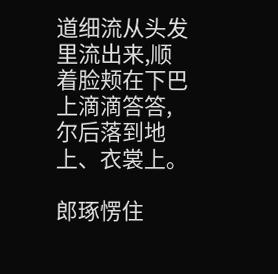道细流从头发里流出来,顺着脸颊在下巴上滴滴答答,尔后落到地上、衣裳上。

郎琢愣住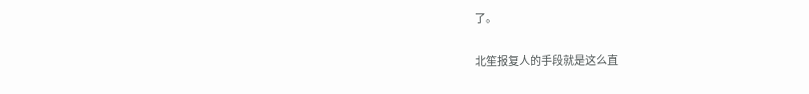了。

北笙报复人的手段就是这么直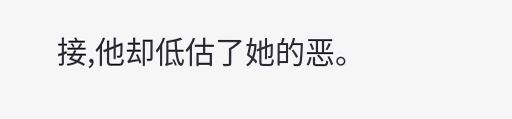接,他却低估了她的恶。